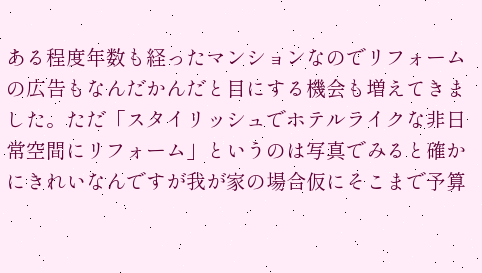ある程度年数も経ったマンションなのでリフォームの広告もなんだかんだと目にする機会も増えてきました。ただ「スタイリッシュでホテルライクな非日常空間にリフォーム」というのは写真でみると確かにきれいなんですが我が家の場合仮にそこまで予算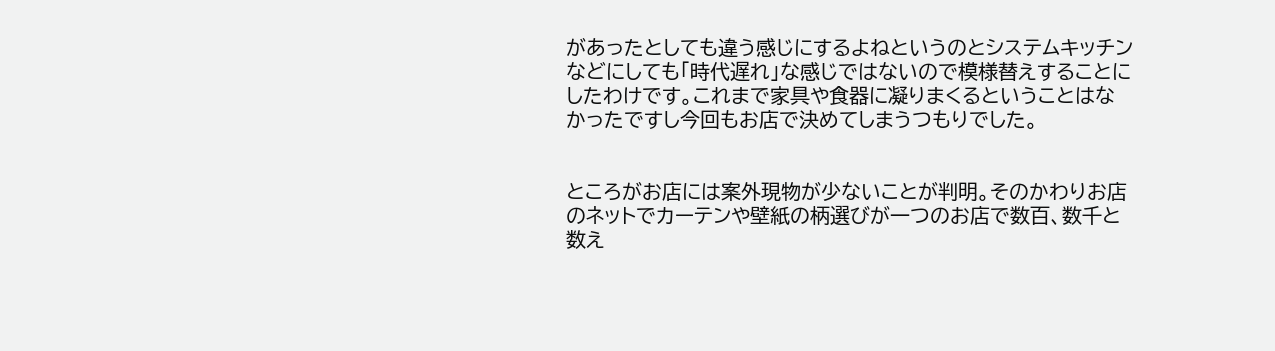があったとしても違う感じにするよねというのとシステムキッチンなどにしても「時代遅れ」な感じではないので模様替えすることにしたわけです。これまで家具や食器に凝りまくるということはなかったですし今回もお店で決めてしまうつもりでした。


ところがお店には案外現物が少ないことが判明。そのかわりお店のネットでカーテンや壁紙の柄選びが一つのお店で数百、数千と数え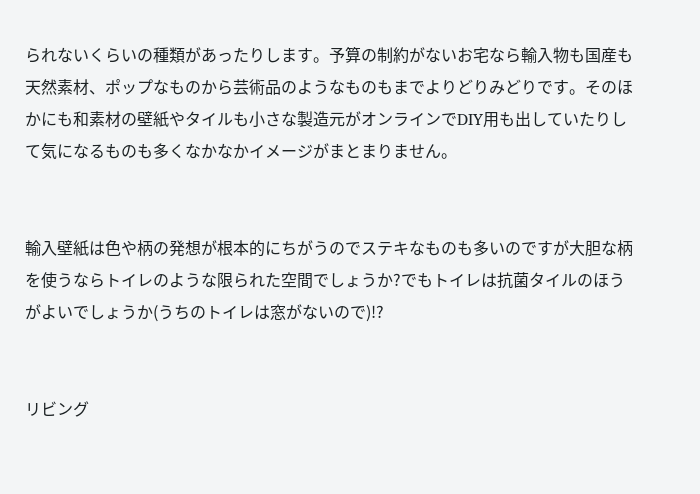られないくらいの種類があったりします。予算の制約がないお宅なら輸入物も国産も天然素材、ポップなものから芸術品のようなものもまでよりどりみどりです。そのほかにも和素材の壁紙やタイルも小さな製造元がオンラインでDIY用も出していたりして気になるものも多くなかなかイメージがまとまりません。


輸入壁紙は色や柄の発想が根本的にちがうのでステキなものも多いのですが大胆な柄を使うならトイレのような限られた空間でしょうか?でもトイレは抗菌タイルのほうがよいでしょうか(うちのトイレは窓がないので)!?


リビング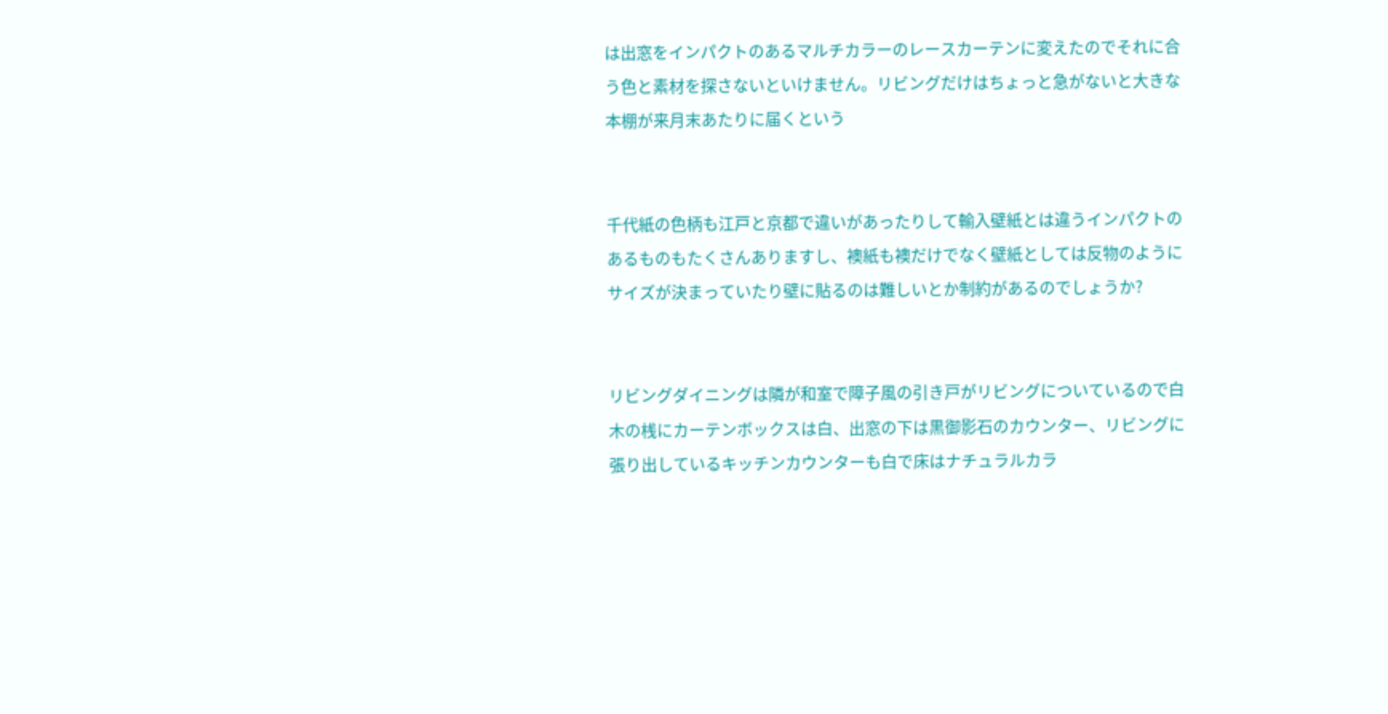は出窓をインパクトのあるマルチカラーのレースカーテンに変えたのでそれに合う色と素材を探さないといけません。リビングだけはちょっと急がないと大きな本棚が来月末あたりに届くという


千代紙の色柄も江戸と京都で違いがあったりして輸入壁紙とは違うインパクトのあるものもたくさんありますし、襖紙も襖だけでなく壁紙としては反物のようにサイズが決まっていたり壁に貼るのは難しいとか制約があるのでしょうか?


リビングダイニングは隣が和室で障子風の引き戸がリビングについているので白木の桟にカーテンボックスは白、出窓の下は黒御影石のカウンター、リビングに張り出しているキッチンカウンターも白で床はナチュラルカラ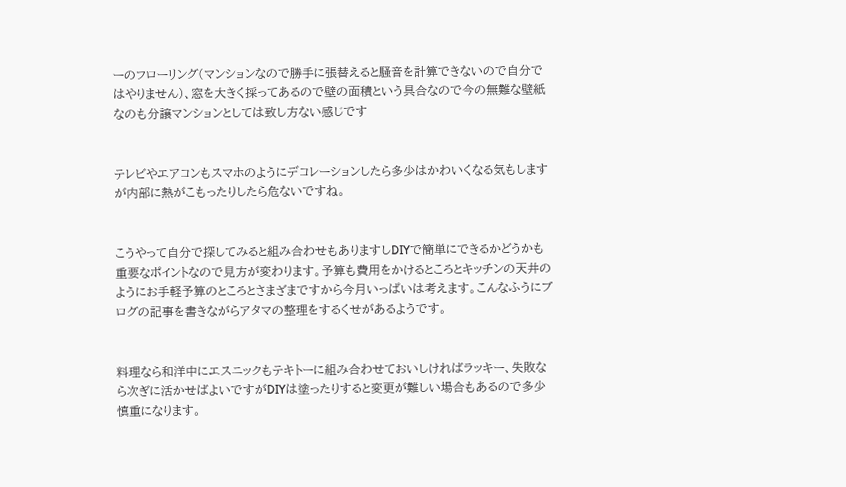ーのフローリング(マンションなので勝手に張替えると騒音を計算できないので自分ではやりません)、窓を大きく採ってあるので壁の面積という具合なので今の無難な壁紙なのも分譲マンションとしては致し方ない感じです


テレビやエアコンもスマホのようにデコレーションしたら多少はかわいくなる気もしますが内部に熱がこもったりしたら危ないですね。


こうやって自分で探してみると組み合わせもありますしDIYで簡単にできるかどうかも重要なポイントなので見方が変わります。予算も費用をかけるところとキッチンの天井のようにお手軽予算のところとさまざまですから今月いっぱいは考えます。こんなふうにブログの記事を書きながらアタマの整理をするくせがあるようです。


料理なら和洋中にエスニックもテキトーに組み合わせておいしければラッキー、失敗なら次ぎに活かせばよいですがDIYは塗ったりすると変更が難しい場合もあるので多少慎重になります。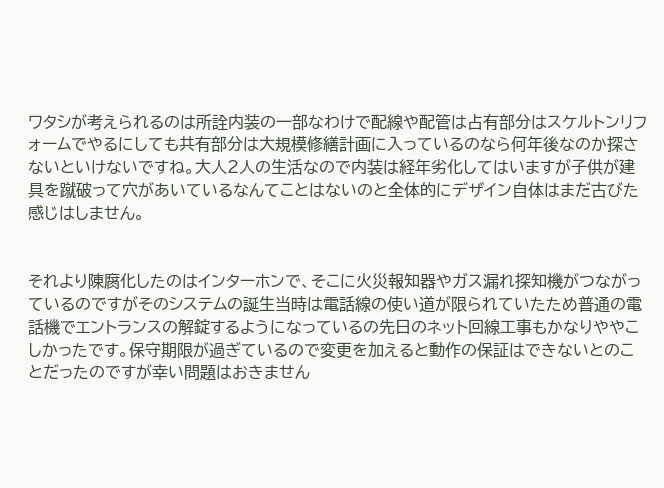ワタシが考えられるのは所詮内装の一部なわけで配線や配管は占有部分はスケルトンリフォームでやるにしても共有部分は大規模修繕計画に入っているのなら何年後なのか探さないといけないですね。大人2人の生活なので内装は経年劣化してはいますが子供が建具を蹴破って穴があいているなんてことはないのと全体的にデザイン自体はまだ古びた感じはしません。


それより陳腐化したのはインターホンで、そこに火災報知器やガス漏れ探知機がつながっているのですがそのシステムの誕生当時は電話線の使い道が限られていたため普通の電話機でエントランスの解錠するようになっているの先日のネット回線工事もかなりややこしかったです。保守期限が過ぎているので変更を加えると動作の保証はできないとのことだったのですが幸い問題はおきません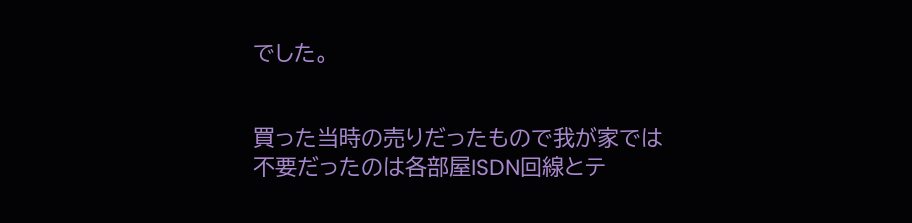でした。


買った当時の売りだったもので我が家では不要だったのは各部屋ISDN回線とテ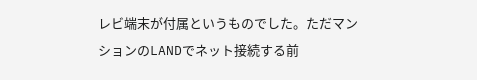レビ端末が付属というものでした。ただマンションのLANDでネット接続する前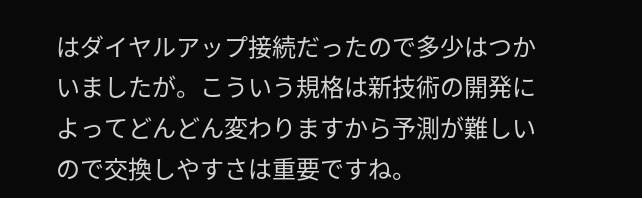はダイヤルアップ接続だったので多少はつかいましたが。こういう規格は新技術の開発によってどんどん変わりますから予測が難しいので交換しやすさは重要ですね。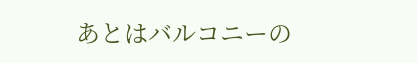あとはバルコニーの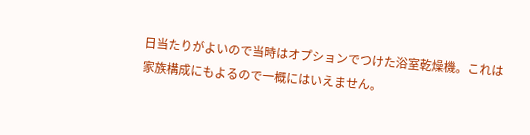日当たりがよいので当時はオプションでつけた浴室乾燥機。これは家族構成にもよるので一概にはいえません。